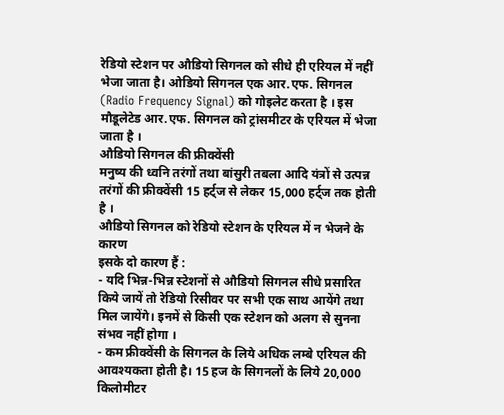रेडियो स्टेशन पर औडियो सिगनल को सीधे ही एरियल में नहीं भेजा जाता है। ओडियो सिगनल एक आर.एफ. सिगनल (Radio Frequency Signal) को गोइलेट करता है । इस मौडूलेटेड आर.एफ. सिगनल को ट्रांसमीटर के एरियल में भेजा जाता है ।
औडियो सिगनल की फ्रीक्वेंसी
मनुष्य की ध्वनि तरंगों तथा बांसुरी तबला आदि यंत्रों से उत्पन्न तरंगों की फ्रीक्वेंसी 15 हर्ट्ज से लेकर 15,000 हर्ट्ज तक होती है ।
औडियो सिगनल को रेडियो स्टेशन के एरियल में न भेजने के कारण
इसके दो कारण हैं :
- यदि भिन्न-भिन्न स्टेशनों से औडियो सिगनल सीधे प्रसारित किये जायें तो रेडियो रिसीवर पर सभी एक साथ आयेंगे तथा मिल जायेंगे। इनमें से किसी एक स्टेशन को अलग से सुनना संभव नहीं होगा ।
- कम फ्रीक्वेंसी के सिगनल के लिये अधिक लम्बे एरियल की आवश्यकता होती है। 15 हज के सिगनलों के लिये 20,000 किलोमीटर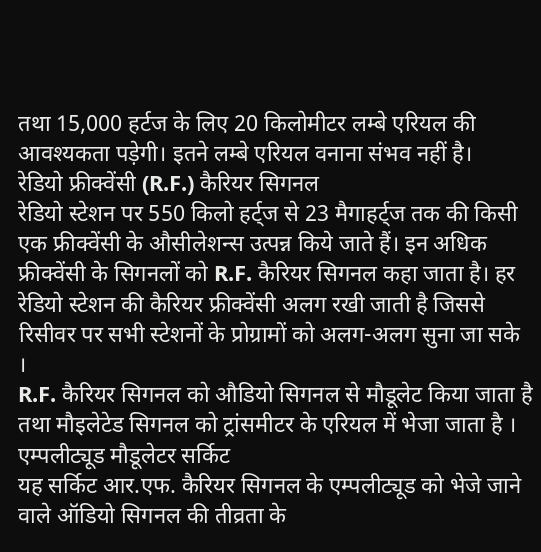तथा 15,000 हर्टज के लिए 20 किलोमीटर लम्बे एरियल की आवश्यकता पड़ेगी। इतने लम्बे एरियल वनाना संभव नहीं है।
रेडियो फ्रीक्वेंसी (R.F.) कैरियर सिगनल
रेडियो स्टेशन पर 550 किलो हर्ट्ज से 23 मैगाहर्ट्ज तक की किसी एक फ्रीक्वेंसी के औसीलेशन्स उत्पन्न किये जाते हैं। इन अधिक फ्रीक्वेंसी के सिगनलों को R.F. कैरियर सिगनल कहा जाता है। हर रेडियो स्टेशन की कैरियर फ्रीक्वेंसी अलग रखी जाती है जिससे रिसीवर पर सभी स्टेशनों के प्रोग्रामों को अलग-अलग सुना जा सके ।
R.F. कैरियर सिगनल को औडियो सिगनल से मौडूलेट किया जाता है तथा मौइलेटेड सिगनल को ट्रांसमीटर के एरियल में भेजा जाता है ।
एम्पलीट्यूड मौडूलेटर सर्किट
यह सर्किट आर.एफ. कैरियर सिगनल के एम्पलीट्यूड को भेजे जाने वाले ऑडियो सिगनल की तीव्रता के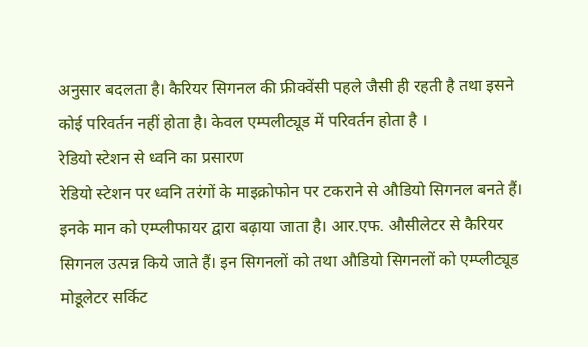अनुसार बदलता है। कैरियर सिगनल की फ्रीक्वेंसी पहले जैसी ही रहती है तथा इसने कोई परिवर्तन नहीं होता है। केवल एम्पलीट्यूड में परिवर्तन होता है ।
रेडियो स्टेशन से ध्वनि का प्रसारण
रेडियो स्टेशन पर ध्वनि तरंगों के माइक्रोफोन पर टकराने से औडियो सिगनल बनते हैं। इनके मान को एम्प्लीफायर द्वारा बढ़ाया जाता है। आर.एफ. औसीलेटर से कैरियर सिगनल उत्पन्न किये जाते हैं। इन सिगनलों को तथा औडियो सिगनलों को एम्प्लीट्यूड मोडूलेटर सर्किट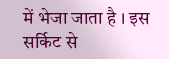में भेजा जाता है । इस सर्किट से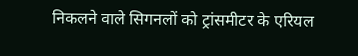निकलने वाले सिगनलों को ट्रांसमीटर के एरियल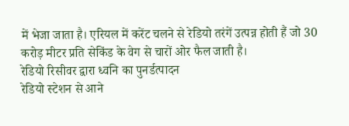में भेजा जाता है। एरियल में करेंट चलने से रेडियो तरंगें उत्पन्न होती हैं जो 30 करोड़ मीटर प्रति सेकिंड के वेग से चारों ओर फैल जाती है।
रेडियो रिसीवर द्वारा ध्वनि का पुनर्डत्पादन
रेडियो स्टेशन से आने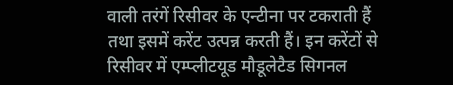वाली तरंगें रिसीवर के एन्टीना पर टकराती हैं तथा इसमें करेंट उत्पन्न करती हैं। इन करेंटों से रिसीवर में एम्प्लीटयूड मौडूलेटैड सिगनल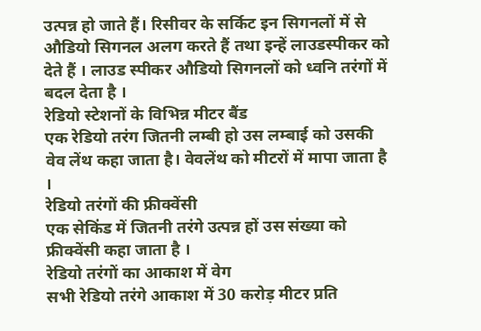उत्पन्न हो जाते हैं। रिसीवर के सर्किट इन सिगनलों में से औडियो सिगनल अलग करते हैं तथा इन्हें लाउडस्पीकर को देते हैं । लाउड स्पीकर औडियो सिगनलों को ध्वनि तरंगों में बदल देता है ।
रेडियो स्टेशनों के विभिन्न मीटर बैंड
एक रेडियो तरंग जितनी लम्बी हो उस लम्बाई को उसकी वेव लेंथ कहा जाता है। वेवलेंथ को मीटरों में मापा जाता है ।
रेडियो तरंगों की फ्रीक्वेंसी
एक सेकिंड में जितनी तरंगे उत्पन्न हों उस संख्या को फ्रीक्वेंसी कहा जाता है ।
रेडियो तरंगों का आकाश में वेग
सभी रेडियो तरंगे आकाश में 30 करोड़ मीटर प्रति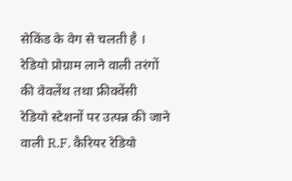सेकिंड के वेग से चलती है ।
रेडियो प्रोग्राम लाने वाली तरंगों की वेवलेंथ तथा फ्रीक्वेंसी
रेडियो स्टेशनों पर उत्पन्न की जाने वाली R.F. कैरियर रेडियो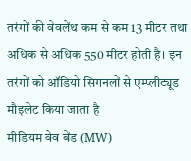तरंगों की वेवलेंथ कम से कम 13 मीटर तथा अधिक से अधिक 550 मीटर होती है। इन तरंगों को ऑडियो सिगनलों से एम्प्लीट्यूड मौइलेट किया जाता है
मीडियम वेव बेंड (MW)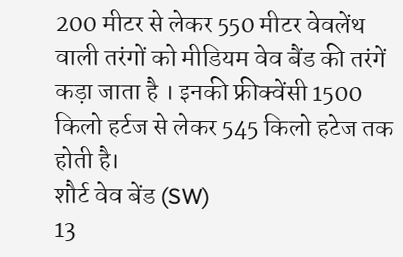200 मीटर से लेकर 550 मीटर वेवलेंथ वाली तरंगों को मीडियम वेव बैंड की तरंगें कड़ा जाता है । इनकी फ्रीक्वेंसी 1500 किलो हर्टज से लेकर 545 किलो हटेज तक होती है।
शौर्ट वेव बेंड (SW)
13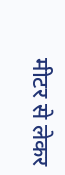मीटर से लेकर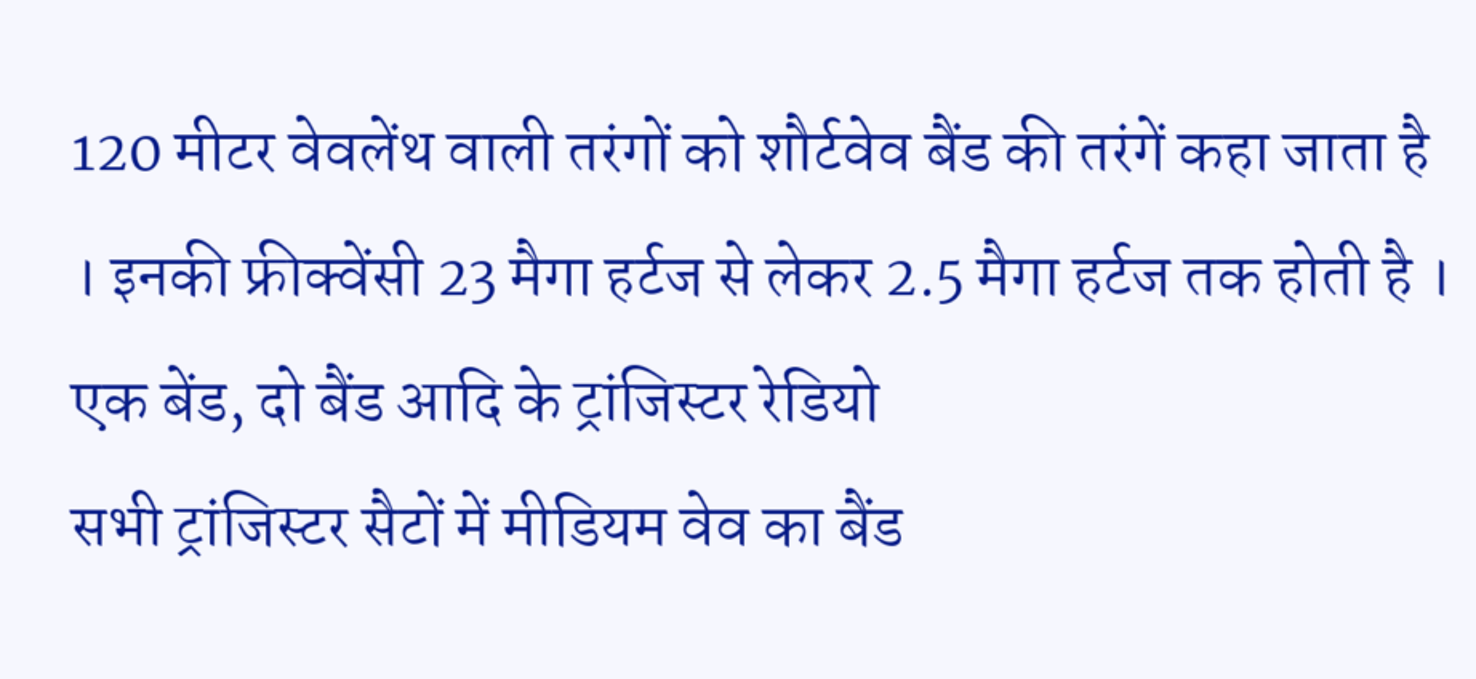120 मीटर वेवलेंथ वाली तरंगों को शौर्टवेव बैंड की तरंगें कहा जाता है । इनकी फ्रीक्वेंसी 23 मैगा हर्टज से लेकर 2.5 मैगा हर्टज तक होती है ।
एक बेंड, दो बैंड आदि के ट्रांजिस्टर रेडियो
सभी ट्रांजिस्टर सैटों में मीडियम वेव का बैंड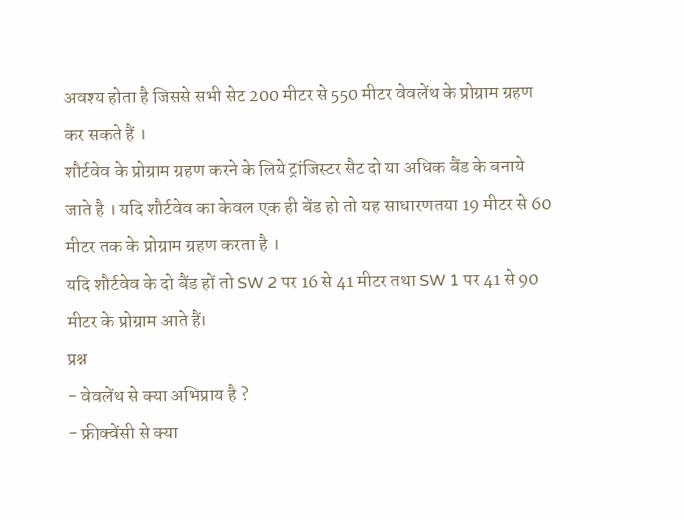अवश्य होता है जिससे सभी सेट 200 मीटर से 550 मीटर वेवलेंथ के प्रोग्राम ग्रहण कर सकते हैं ।
शौर्टवेव के प्रोग्राम ग्रहण करने के लिये ट्रांजिस्टर सैट दो या अधिक बैंड के बनाये जाते है । यदि शौर्टवेव का केवल एक ही बेंड हो तो यह साधारणतया 19 मीटर से 60 मीटर तक के प्रोग्राम ग्रहण करता है ।
यदि शौर्टवेव के दो बैंड हों तो SW 2 पर 16 से 41 मीटर तथा SW 1 पर 41 से 90 मीटर के प्रोग्राम आते हैं।
प्रश्न
- वेवलेंथ से क्या अभिप्राय है ?
- फ्रीक्वेंसी से क्या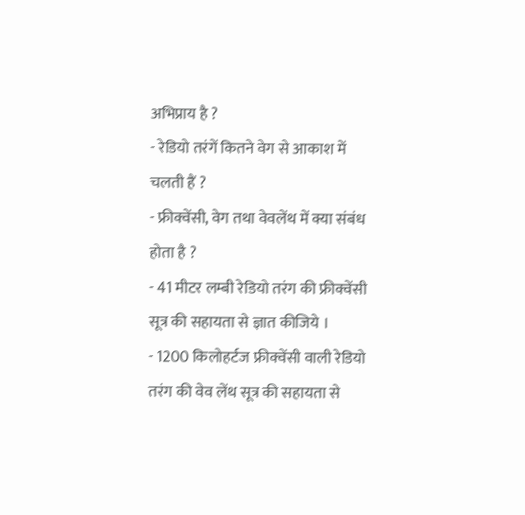अभिप्राय है ?
- रेडियो तरंगें कितने वेग से आकाश में चलती हैं ?
- फ्रीक्वेंसी, वेग तथा वेवलेंथ में क्या संबंध होता है ?
- 41 मीटर लम्बी रेडियो तरंग की फ्रीक्वेंसी सूत्र की सहायता से ज्ञात कीजिये ।
- 1200 किलोहर्टज फ्रीक्वेंसी वाली रेडियो तरंग की वेव लेंथ सूत्र की सहायता से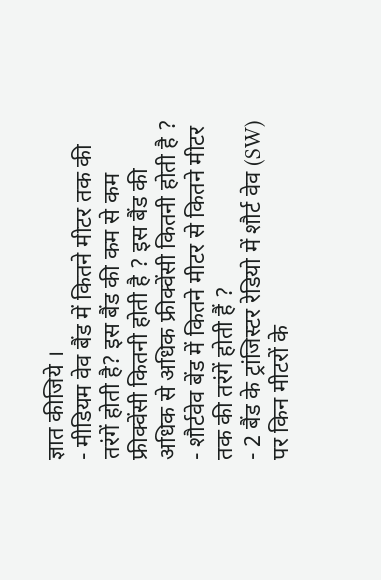ज्ञात कीजिये ।
- मीडियम वेव बैंड में कितने मीटर तक की तरंगें होती है? इस बैंड की कम से कम फ्रीक्वेंसी कितनी होती है ? इस बैंड की अधिक से अधिक फ्रीक्वेंसी कितनी होती है ?
- शौर्टवेव बेंड में कितने मीटर से कितने मीटर तक की तरंगें होती हैं ?
- 2 बैंड के ट्रांजिस्टर रेडियो में शौर्ट वेव (SW) पर किन मीटरों के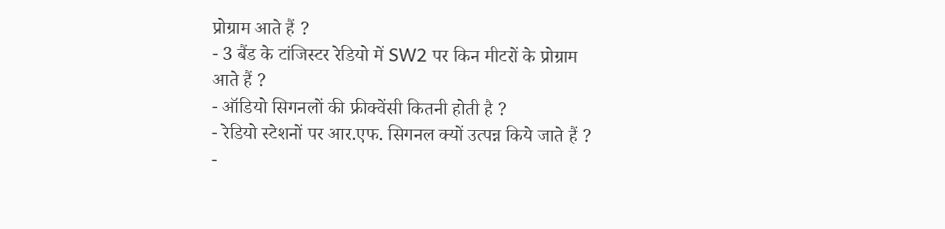प्रोग्राम आते हैं ?
- 3 बैंड के टांजिस्टर रेडियो में SW2 पर किन मीटरों के प्रोग्राम आते हैं ?
- ऑडियो सिगनलों की फ्रीक्वेंसी कितनी होती है ?
- रेडियो स्टेशनों पर आर.एफ. सिगनल क्यों उत्पन्न किये जाते हैं ?
-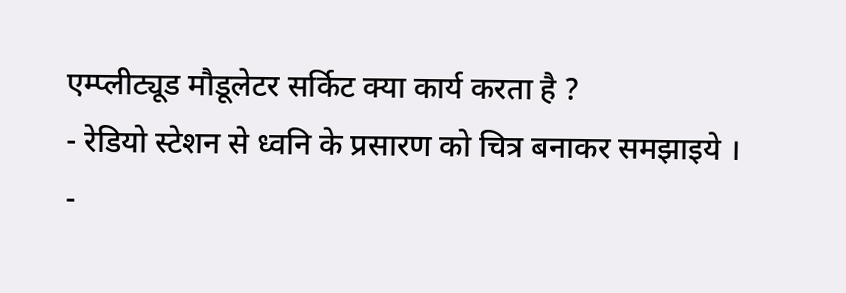एम्प्लीट्यूड मौडूलेटर सर्किट क्या कार्य करता है ?
- रेडियो स्टेशन से ध्वनि के प्रसारण को चित्र बनाकर समझाइये ।
-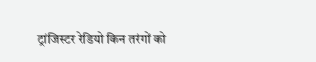ट्रांजिस्टर रेडियो किन तरंगों को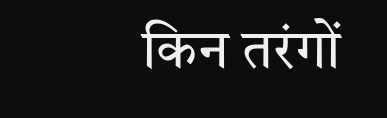किन तरंगों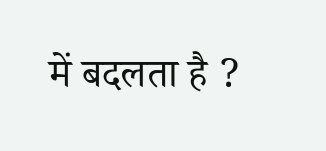में बदलता है ?